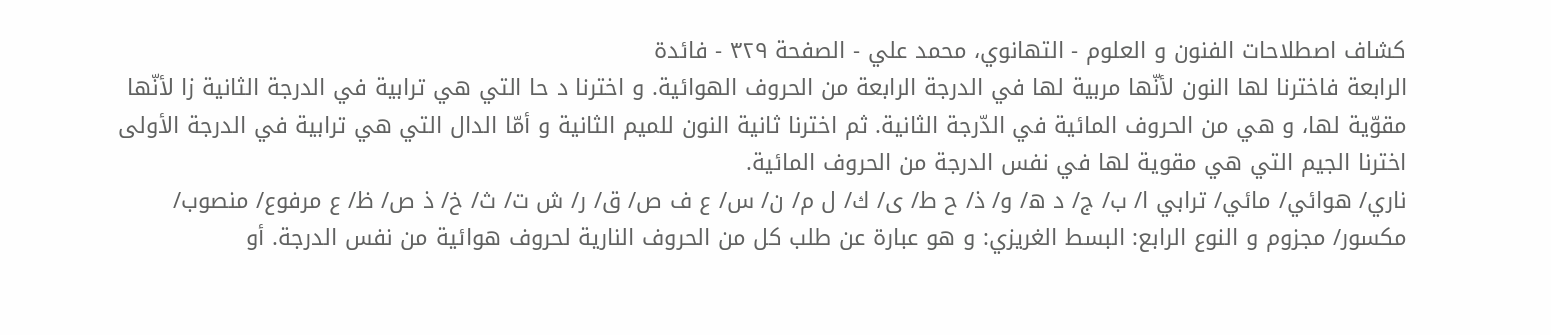كشاف اصطلاحات الفنون و العلوم - التهانوي، محمد علي - الصفحة ٣٢٩ - فائدة
الرابعة فاخترنا لها النون لأنّها مربية لها في الدرجة الرابعة من الحروف الهوائية. و اخترنا د حا التي هي ترابية في الدرجة الثانية زا لأنّها مقوّية لها، و هي من الحروف المائية في الدّرجة الثانية. ثم اخترنا ثانية النون للميم الثانية و أمّا الدال التي هي ترابية في الدرجة الأولى اخترنا الجيم التي هي مقوية لها في نفس الدرجة من الحروف المائية.
ناري/ هوائي/ مائي/ ترابي ا/ ب/ ج/ د ه/ و/ ذ/ ح ط/ ى/ ك/ ل م/ ن/ س/ ع ف ص/ ق/ ر/ ش ت/ ث/ خ/ ذ ص/ ظ/ ع مرفوع/ منصوب/ مكسور/ مجزوم و النوع الرابع: البسط الغريزي: و هو عبارة عن طلب كل من الحروف النارية لحروف هوائية من نفس الدرجة. أو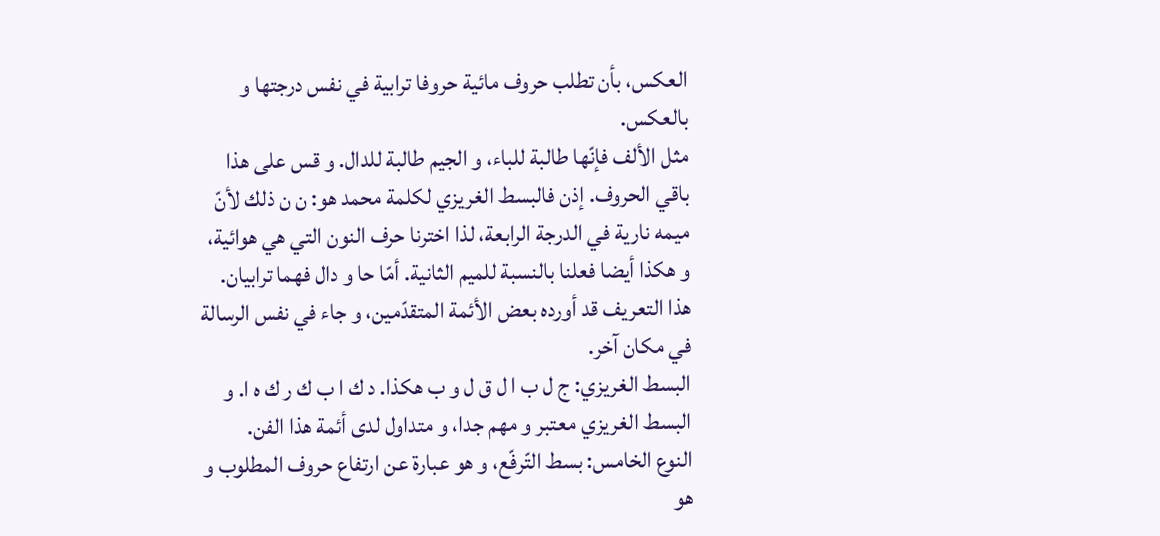العكس، بأن تطلب حروف مائية حروفا ترابية في نفس درجتها و بالعكس.
مثل الألف فإنّها طالبة للباء، و الجيم طالبة للدال. و قس على هذا باقي الحروف. إذن فالبسط الغريزي لكلمة محمد هو: ن ن ذلك لأنّ ميمه نارية في الدرجة الرابعة، لذا اخترنا حرف النون التي هي هوائية، و هكذا أيضا فعلنا بالنسبة للميم الثانية. أمّا حا و دال فهما ترابيان.
هذا التعريف قد أورده بعض الأئمة المتقدّمين، و جاء في نفس الرسالة في مكان آخر.
البسط الغريزي: ج ل ب ا ل ق ل و ب هكذا. د ك ا ب ك ر ك ه ا. و البسط الغريزي معتبر و مهم جدا، و متداول لدى أئمة هذا الفن.
النوع الخامس: بسط التّرفّع، و هو عبارة عن ارتفاع حروف المطلوب و هو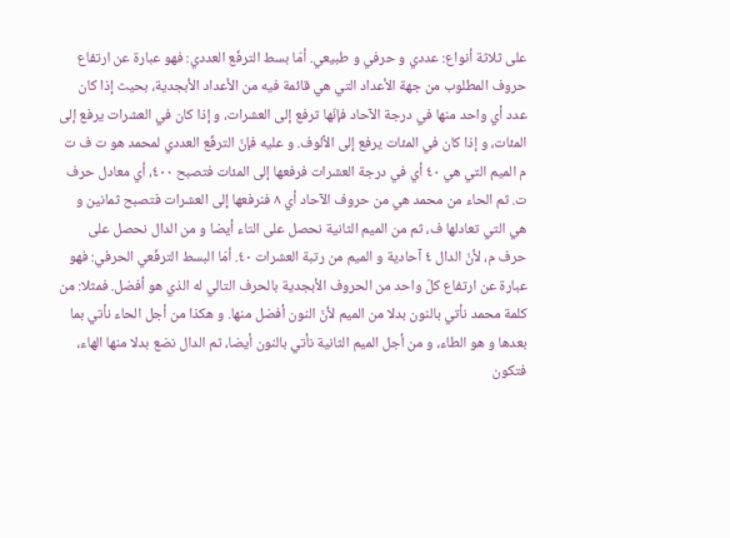على ثلاثة أنواع: عددي و حرفي و طبيعي. أمّا بسط الترفّع العددي: فهو عبارة عن ارتفاع حروف المطلوب من جهة الأعداد التي هي قائمة فيه من الأعداد الأبجدية، بحيث إذا كان عدد أي واحد منها في درجة الآحاد فإنّها ترفع إلى العشرات، و إذا كان في العشرات يرفع إلى المئات، و إذا كان في المئات يرفع إلى الألوف. و عليه فإنّ الترفّع العددي لمحمد هو ت ف ت م الميم التي هي ٤٠ أي في درجة العشرات فرفعها إلى المئات فتصبح ٤٠٠، أي معادل حرف ت. ثم الحاء من محمد هي من حروف الآحاد أي ٨ فنرفعها إلى العشرات فتصبح ثمانين و هي التي تعادلها ف، ثم من الميم الثانية نحصل على التاء أيضا و من الدال نحصل على حرف م، لأنّ الدال ٤ آحادية و الميم من رتبة العشرات ٤٠. أمّا البسط الترفّعي الحرفي: فهو عبارة عن ارتفاع كلّ واحد من الحروف الأبجدية بالحرف التالي له الذي هو أفضل. فمثلا: من كلمة محمد نأتي بالنون بدلا من الميم لأنّ النون أفضل منها. و هكذا من أجل الحاء نأتي بما بعدها و هو الطاء، و من أجل الميم الثانية نأتي بالنون أيضا، ثم الدال نضع بدلا منها الهاء، فتكون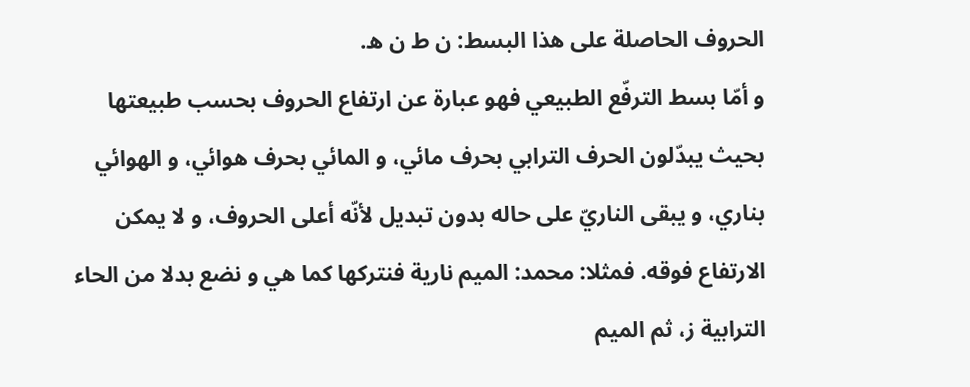الحروف الحاصلة على هذا البسط: ن ط ن ه.
و أمّا بسط الترفّع الطبيعي فهو عبارة عن ارتفاع الحروف بحسب طبيعتها بحيث يبدّلون الحرف الترابي بحرف مائي، و المائي بحرف هوائي، و الهوائي بناري، و يبقى الناريّ على حاله بدون تبديل لأنّه أعلى الحروف، و لا يمكن الارتفاع فوقه. فمثلا: محمد: الميم نارية فنتركها كما هي و نضع بدلا من الحاء الترابية ز، ثم الميم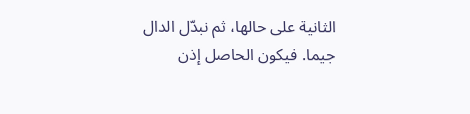الثانية على حالها، ثم نبدّل الدال جيما. فيكون الحاصل إذن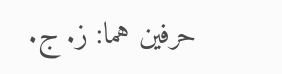حرفين هما: ز. ج.